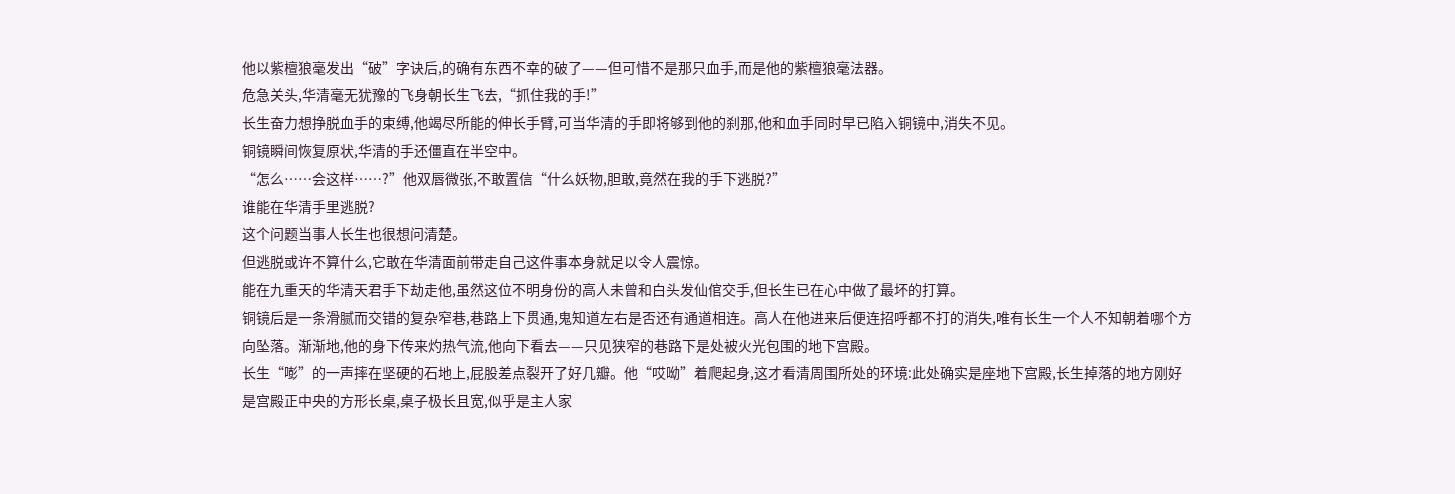他以紫檀狼毫发出“破”字诀后,的确有东西不幸的破了——但可惜不是那只血手,而是他的紫檀狼毫法器。
危急关头,华清毫无犹豫的飞身朝长生飞去,“抓住我的手!”
长生奋力想挣脱血手的束缚,他竭尽所能的伸长手臂,可当华清的手即将够到他的刹那,他和血手同时早已陷入铜镜中,消失不见。
铜镜瞬间恢复原状,华清的手还僵直在半空中。
“怎么……会这样……?”他双唇微张,不敢置信“什么妖物,胆敢,竟然在我的手下逃脱?”
谁能在华清手里逃脱?
这个问题当事人长生也很想问清楚。
但逃脱或许不算什么,它敢在华清面前带走自己这件事本身就足以令人震惊。
能在九重天的华清天君手下劫走他,虽然这位不明身份的高人未曾和白头发仙倌交手,但长生已在心中做了最坏的打算。
铜镜后是一条滑腻而交错的复杂窄巷,巷路上下贯通,鬼知道左右是否还有通道相连。高人在他进来后便连招呼都不打的消失,唯有长生一个人不知朝着哪个方向坠落。渐渐地,他的身下传来灼热气流,他向下看去——只见狭窄的巷路下是处被火光包围的地下宫殿。
长生“嘭”的一声摔在坚硬的石地上,屁股差点裂开了好几瓣。他“哎呦”着爬起身,这才看清周围所处的环境:此处确实是座地下宫殿,长生掉落的地方刚好是宫殿正中央的方形长桌,桌子极长且宽,似乎是主人家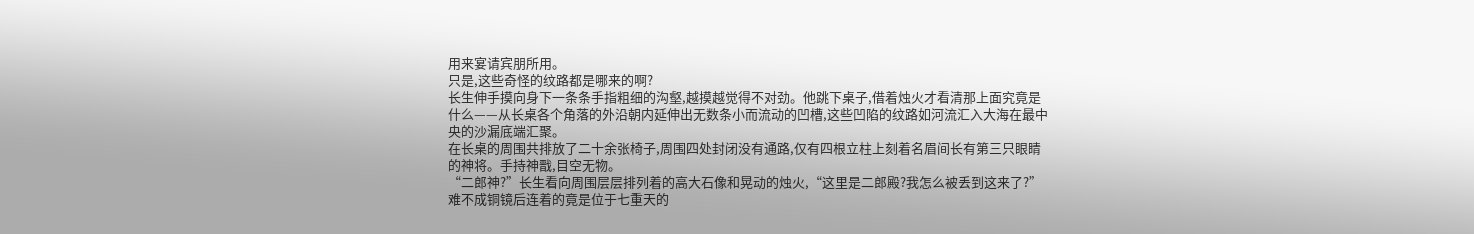用来宴请宾朋所用。
只是,这些奇怪的纹路都是哪来的啊?
长生伸手摸向身下一条条手指粗细的沟壑,越摸越觉得不对劲。他跳下桌子,借着烛火才看清那上面究竟是什么——从长桌各个角落的外沿朝内延伸出无数条小而流动的凹槽,这些凹陷的纹路如河流汇入大海在最中央的沙漏底端汇聚。
在长桌的周围共排放了二十余张椅子,周围四处封闭没有通路,仅有四根立柱上刻着名眉间长有第三只眼睛的神将。手持神戬,目空无物。
“二郎神?”长生看向周围层层排列着的高大石像和晃动的烛火,“这里是二郎殿?我怎么被丢到这来了?”
难不成铜镜后连着的竟是位于七重天的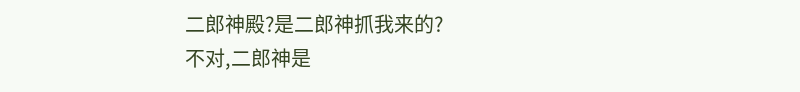二郎神殿?是二郎神抓我来的?
不对,二郎神是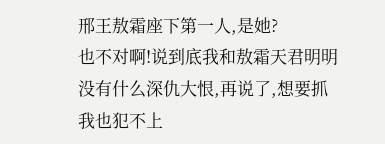邢王敖霜座下第一人,是她?
也不对啊!说到底我和敖霜天君明明没有什么深仇大恨,再说了,想要抓我也犯不上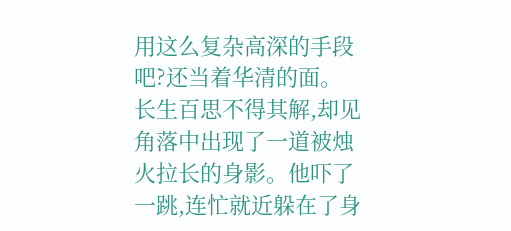用这么复杂高深的手段吧?还当着华清的面。
长生百思不得其解,却见角落中出现了一道被烛火拉长的身影。他吓了一跳,连忙就近躲在了身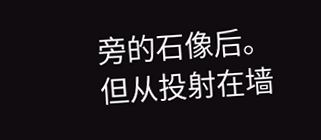旁的石像后。
但从投射在墙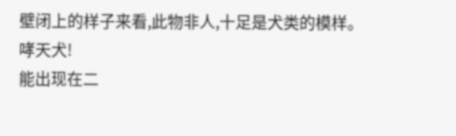壁闭上的样子来看,此物非人,十足是犬类的模样。
哮天犬!
能出现在二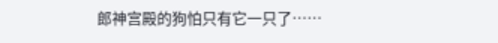郎神宫殿的狗怕只有它一只了……